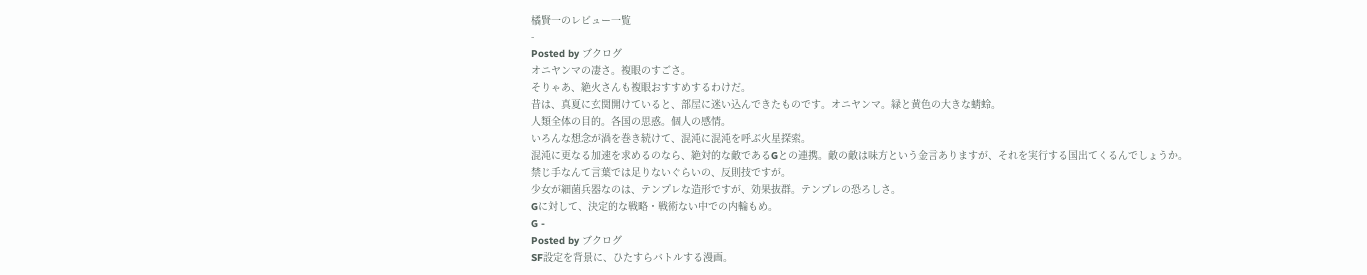橘賢一のレビュー一覧
-
Posted by ブクログ
オニヤンマの凄さ。複眼のすごさ。
そりゃあ、絶火さんも複眼おすすめするわけだ。
昔は、真夏に玄関開けていると、部屋に迷い込んできたものです。オニヤンマ。緑と黄色の大きな蜻蛉。
人類全体の目的。各国の思惑。個人の感情。
いろんな想念が渦を巻き続けて、混沌に混沌を呼ぶ火星探索。
混沌に更なる加速を求めるのなら、絶対的な敵であるGとの連携。敵の敵は味方という金言ありますが、それを実行する国出てくるんでしょうか。
禁じ手なんて言葉では足りないぐらいの、反則技ですが。
少女が細菌兵器なのは、テンプレな造形ですが、効果抜群。テンプレの恐ろしさ。
Gに対して、決定的な戦略・戦術ない中での内輪もめ。
G -
Posted by ブクログ
SF設定を背景に、ひたすらバトルする漫画。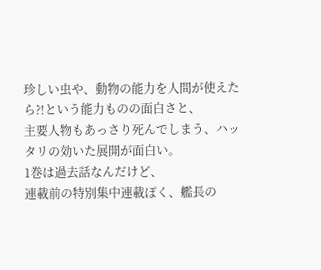珍しい虫や、動物の能力を人間が使えたら?!という能力ものの面白さと、
主要人物もあっさり死んでしまう、ハッタリの効いた展開が面白い。
1巻は過去話なんだけど、
連載前の特別集中連載ぽく、艦長の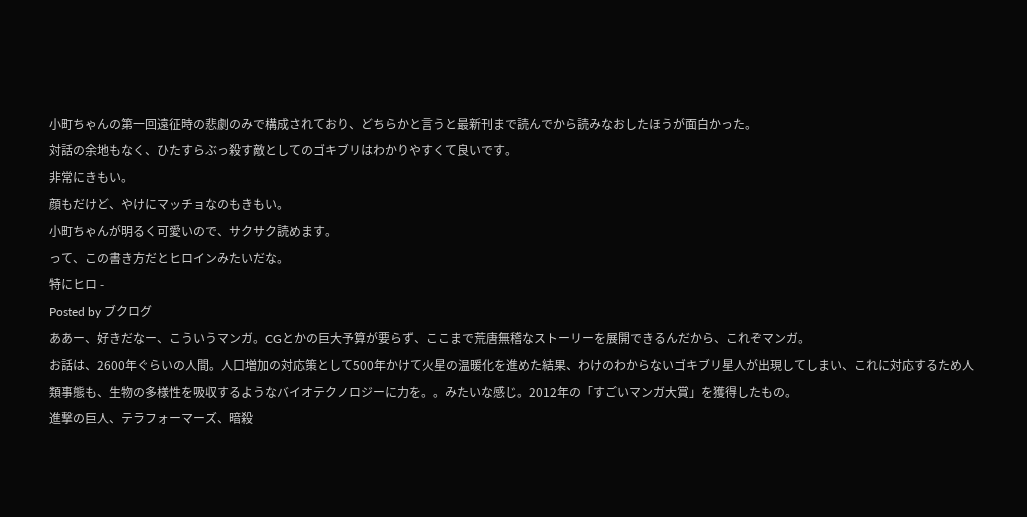小町ちゃんの第一回遠征時の悲劇のみで構成されており、どちらかと言うと最新刊まで読んでから読みなおしたほうが面白かった。
対話の余地もなく、ひたすらぶっ殺す敵としてのゴキブリはわかりやすくて良いです。
非常にきもい。
顔もだけど、やけにマッチョなのもきもい。
小町ちゃんが明るく可愛いので、サクサク読めます。
って、この書き方だとヒロインみたいだな。
特にヒロ -
Posted by ブクログ
ああー、好きだなー、こういうマンガ。CGとかの巨大予算が要らず、ここまで荒唐無稽なストーリーを展開できるんだから、これぞマンガ。
お話は、2600年ぐらいの人間。人口増加の対応策として500年かけて火星の温暖化を進めた結果、わけのわからないゴキブリ星人が出現してしまい、これに対応するため人類事態も、生物の多様性を吸収するようなバイオテクノロジーに力を。。みたいな感じ。2012年の「すごいマンガ大賞」を獲得したもの。
進撃の巨人、テラフォーマーズ、暗殺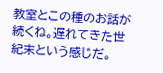教室とこの種のお話が続くね。遅れてきた世紀末という感じだ。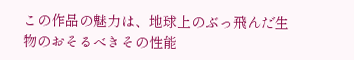この作品の魅力は、地球上のぶっ飛んだ生物のおそるべきその性能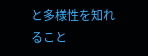と多様性を知れること